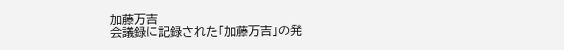加藤万吉
会議録に記録された「加藤万吉」の発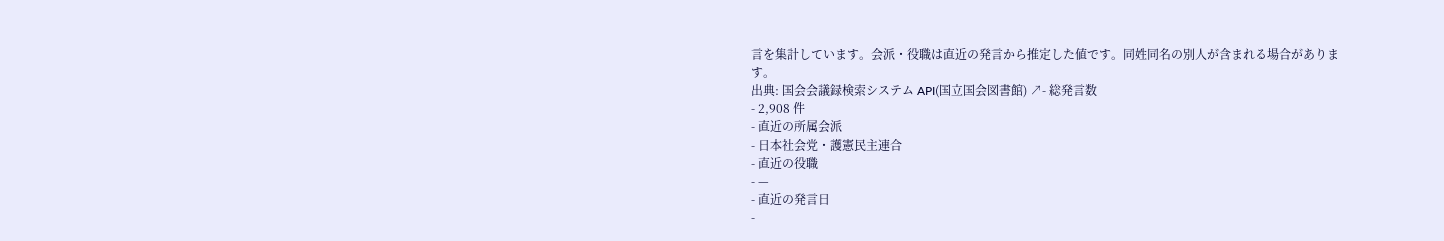言を集計しています。会派・役職は直近の発言から推定した値です。同姓同名の別人が含まれる場合があります。
出典: 国会会議録検索システム API(国立国会図書館) ↗- 総発言数
- 2,908 件
- 直近の所属会派
- 日本社会党・護憲民主連合
- 直近の役職
- —
- 直近の発言日
-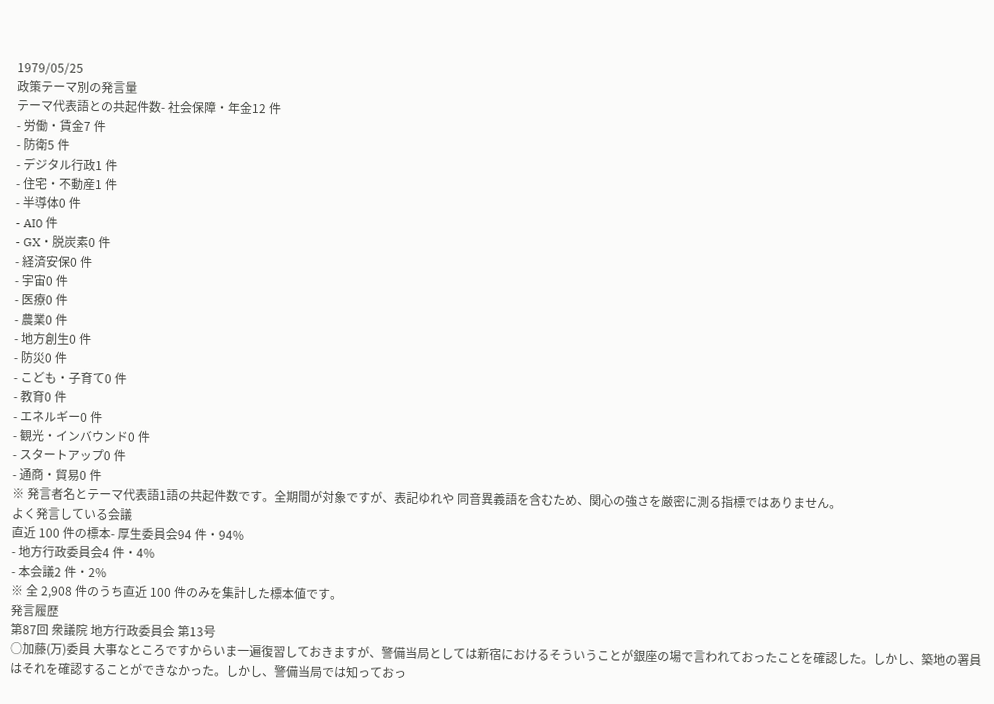1979/05/25
政策テーマ別の発言量
テーマ代表語との共起件数- 社会保障・年金12 件
- 労働・賃金7 件
- 防衛5 件
- デジタル行政1 件
- 住宅・不動産1 件
- 半導体0 件
- AI0 件
- GX・脱炭素0 件
- 経済安保0 件
- 宇宙0 件
- 医療0 件
- 農業0 件
- 地方創生0 件
- 防災0 件
- こども・子育て0 件
- 教育0 件
- エネルギー0 件
- 観光・インバウンド0 件
- スタートアップ0 件
- 通商・貿易0 件
※ 発言者名とテーマ代表語1語の共起件数です。全期間が対象ですが、表記ゆれや 同音異義語を含むため、関心の強さを厳密に測る指標ではありません。
よく発言している会議
直近 100 件の標本- 厚生委員会94 件・94%
- 地方行政委員会4 件・4%
- 本会議2 件・2%
※ 全 2,908 件のうち直近 100 件のみを集計した標本値です。
発言履歴
第87回 衆議院 地方行政委員会 第13号
○加藤(万)委員 大事なところですからいま一遍復習しておきますが、警備当局としては新宿におけるそういうことが銀座の場で言われておったことを確認した。しかし、築地の署員はそれを確認することができなかった。しかし、警備当局では知っておっ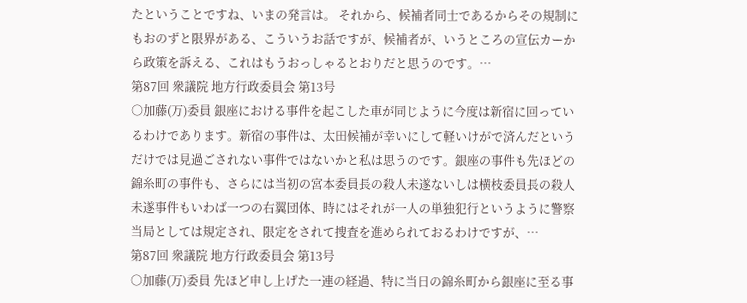たということですね、いまの発言は。 それから、候補者同士であるからその規制にもおのずと限界がある、こういうお話ですが、候補者が、いうところの宣伝カーから政策を訴える、これはもうおっしゃるとおりだと思うのです。…
第87回 衆議院 地方行政委員会 第13号
○加藤(万)委員 銀座における事件を起こした車が同じように今度は新宿に回っているわけであります。新宿の事件は、太田候補が幸いにして軽いけがで済んだというだけでは見過ごされない事件ではないかと私は思うのです。銀座の事件も先ほどの錦糸町の事件も、さらには当初の宮本委員長の殺人未遂ないしは横枝委員長の殺人未遂事件もいわば一つの右翼団体、時にはそれが一人の単独犯行というように警察当局としては規定され、限定をされて捜査を進められておるわけですが、…
第87回 衆議院 地方行政委員会 第13号
○加藤(万)委員 先ほど申し上げた一連の経過、特に当日の錦糸町から銀座に至る事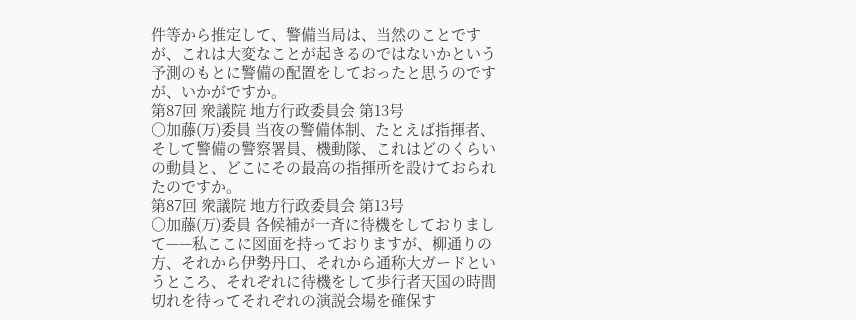件等から推定して、警備当局は、当然のことですが、これは大変なことが起きるのではないかという予測のもとに警備の配置をしておったと思うのですが、いかがですか。
第87回 衆議院 地方行政委員会 第13号
○加藤(万)委員 当夜の警備体制、たとえば指揮者、そして警備の警察署員、機動隊、これはどのくらいの動員と、どこにその最高の指揮所を設けておられたのですか。
第87回 衆議院 地方行政委員会 第13号
○加藤(万)委員 各候補が一斉に待機をしておりまして——私ここに図面を持っておりますが、柳通りの方、それから伊勢丹口、それから通称大ガードというところ、それぞれに待機をして歩行者天国の時間切れを待ってそれぞれの演説会場を確保す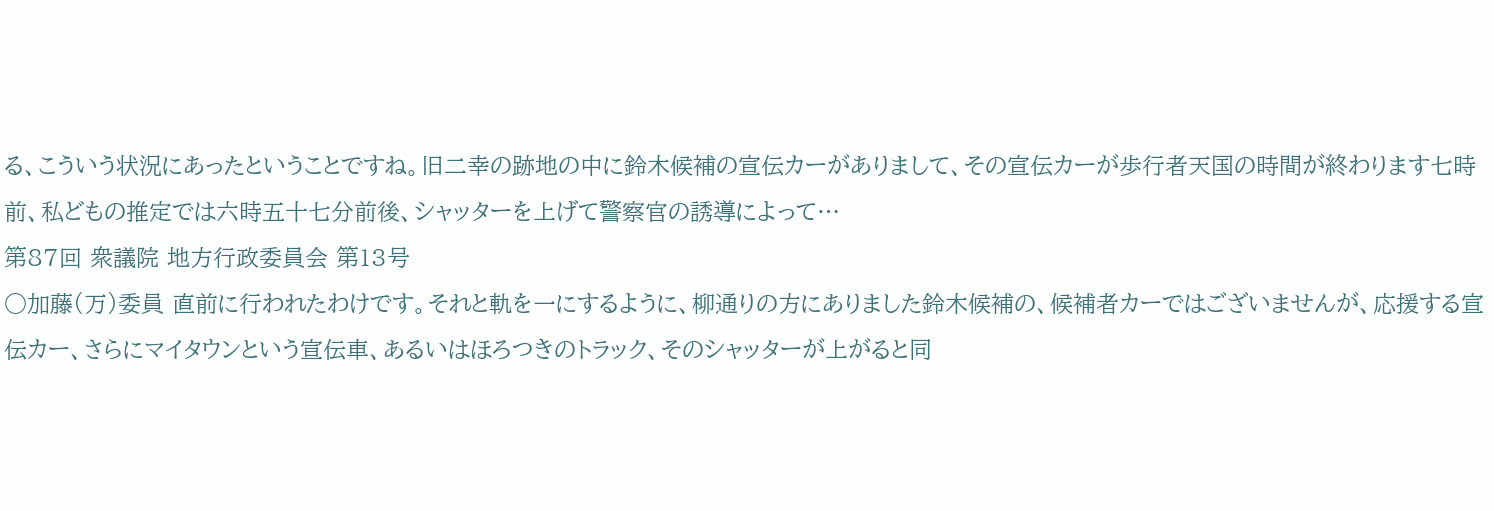る、こういう状況にあったということですね。旧二幸の跡地の中に鈴木候補の宣伝カーがありまして、その宣伝カーが歩行者天国の時間が終わります七時前、私どもの推定では六時五十七分前後、シャッターを上げて警察官の誘導によって…
第87回 衆議院 地方行政委員会 第13号
○加藤(万)委員 直前に行われたわけです。それと軌を一にするように、柳通りの方にありました鈴木候補の、候補者カーではございませんが、応援する宣伝カー、さらにマイタウンという宣伝車、あるいはほろつきのトラック、そのシャッターが上がると同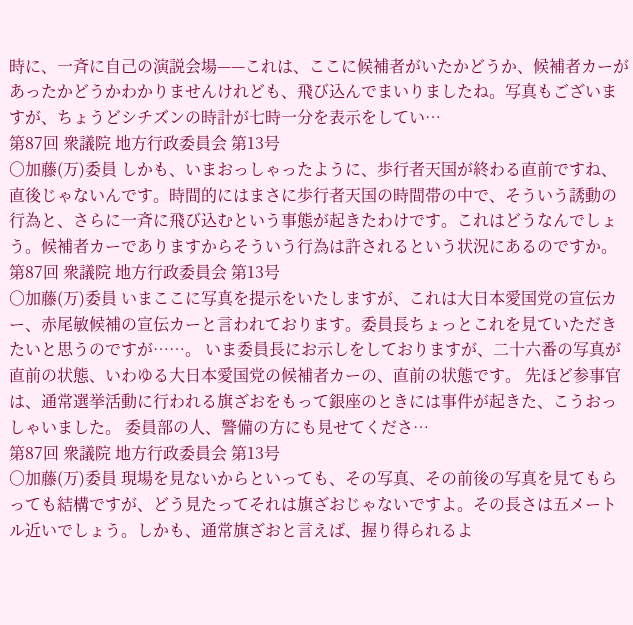時に、一斉に自己の演説会場——これは、ここに候補者がいたかどうか、候補者カーがあったかどうかわかりませんけれども、飛び込んでまいりましたね。写真もございますが、ちょうどシチズンの時計が七時一分を表示をしてい…
第87回 衆議院 地方行政委員会 第13号
○加藤(万)委員 しかも、いまおっしゃったように、歩行者天国が終わる直前ですね、直後じゃないんです。時間的にはまさに歩行者天国の時間帯の中で、そういう誘動の行為と、さらに一斉に飛び込むという事態が起きたわけです。これはどうなんでしょう。候補者カーでありますからそういう行為は許されるという状況にあるのですか。
第87回 衆議院 地方行政委員会 第13号
○加藤(万)委員 いまここに写真を提示をいたしますが、これは大日本愛国党の宣伝カー、赤尾敏候補の宣伝カーと言われております。委員長ちょっとこれを見ていただきたいと思うのですが……。 いま委員長にお示しをしておりますが、二十六番の写真が直前の状態、いわゆる大日本愛国党の候補者カーの、直前の状態です。 先ほど参事官は、通常選挙活動に行われる旗ざおをもって銀座のときには事件が起きた、こうおっしゃいました。 委員部の人、警備の方にも見せてくださ…
第87回 衆議院 地方行政委員会 第13号
○加藤(万)委員 現場を見ないからといっても、その写真、その前後の写真を見てもらっても結構ですが、どう見たってそれは旗ざおじゃないですよ。その長さは五メートル近いでしょう。しかも、通常旗ざおと言えば、握り得られるよ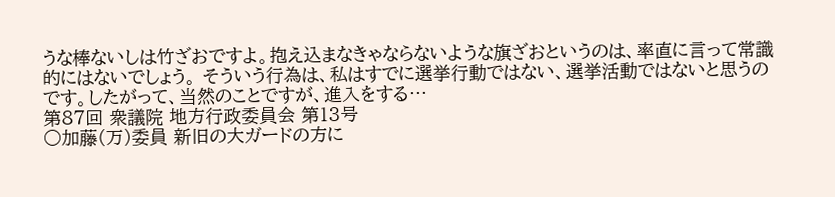うな棒ないしは竹ざおですよ。抱え込まなきゃならないような旗ざおというのは、率直に言って常識的にはないでしょう。 そういう行為は、私はすでに選挙行動ではない、選挙活動ではないと思うのです。したがって、当然のことですが、進入をする…
第87回 衆議院 地方行政委員会 第13号
○加藤(万)委員 新旧の大ガードの方に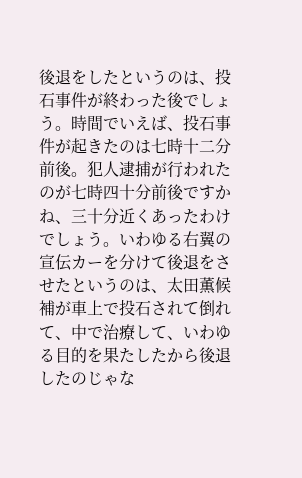後退をしたというのは、投石事件が終わった後でしょう。時間でいえば、投石事件が起きたのは七時十二分前後。犯人逮捕が行われたのが七時四十分前後ですかね、三十分近くあったわけでしょう。いわゆる右翼の宣伝カーを分けて後退をさせたというのは、太田薫候補が車上で投石されて倒れて、中で治療して、いわゆる目的を果たしたから後退したのじゃな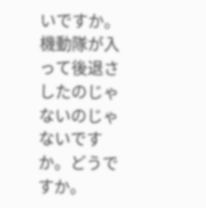いですか。機動隊が入って後退さしたのじゃないのじゃないですか。どうですか。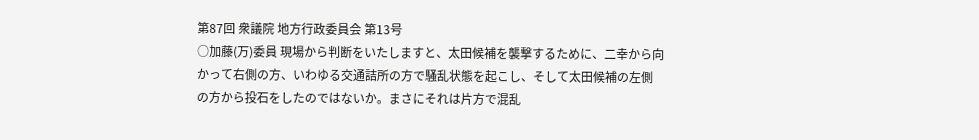第87回 衆議院 地方行政委員会 第13号
○加藤(万)委員 現場から判断をいたしますと、太田候補を襲撃するために、二幸から向かって右側の方、いわゆる交通詰所の方で騒乱状態を起こし、そして太田候補の左側の方から投石をしたのではないか。まさにそれは片方で混乱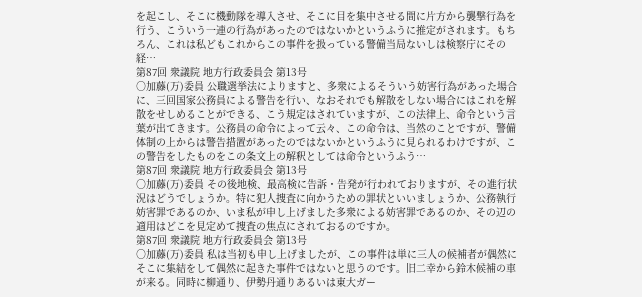を起こし、そこに機動隊を導入させ、そこに目を集中させる間に片方から襲撃行為を行う、こういう一連の行為があったのではないかというふうに推定がされます。もちろん、これは私どもこれからこの事件を扱っている警備当局ないしは検察庁にその経…
第87回 衆議院 地方行政委員会 第13号
○加藤(万)委員 公職選挙法によりますと、多衆によるそういう妨害行為があった場合に、三回国家公務員による警告を行い、なおそれでも解散をしない場合にはこれを解散をせしめることができる、こう規定はされていますが、この法律上、命令という言葉が出てきます。公務員の命令によって云々、この命令は、当然のことですが、警備体制の上からは警告措置があったのではないかというふうに見られるわけですが、この警告をしたものをこの条文上の解釈としては命令というふう…
第87回 衆議院 地方行政委員会 第13号
○加藤(万)委員 その後地検、最高検に告訴・告発が行われておりますが、その進行状況はどうでしょうか。特に犯人捜査に向かうための罪状といいましょうか、公務執行妨害罪であるのか、いま私が申し上げました多衆による妨害罪であるのか、その辺の適用はどこを見定めて捜査の焦点にされておるのですか。
第87回 衆議院 地方行政委員会 第13号
○加藤(万)委員 私は当初も申し上げましたが、この事件は単に三人の候補者が偶然にそこに集結をして偶然に起きた事件ではないと思うのです。旧二幸から鈴木候補の車が来る。同時に柳通り、伊勢丹通りあるいは東大ガー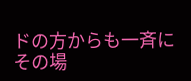ドの方からも一斉にその場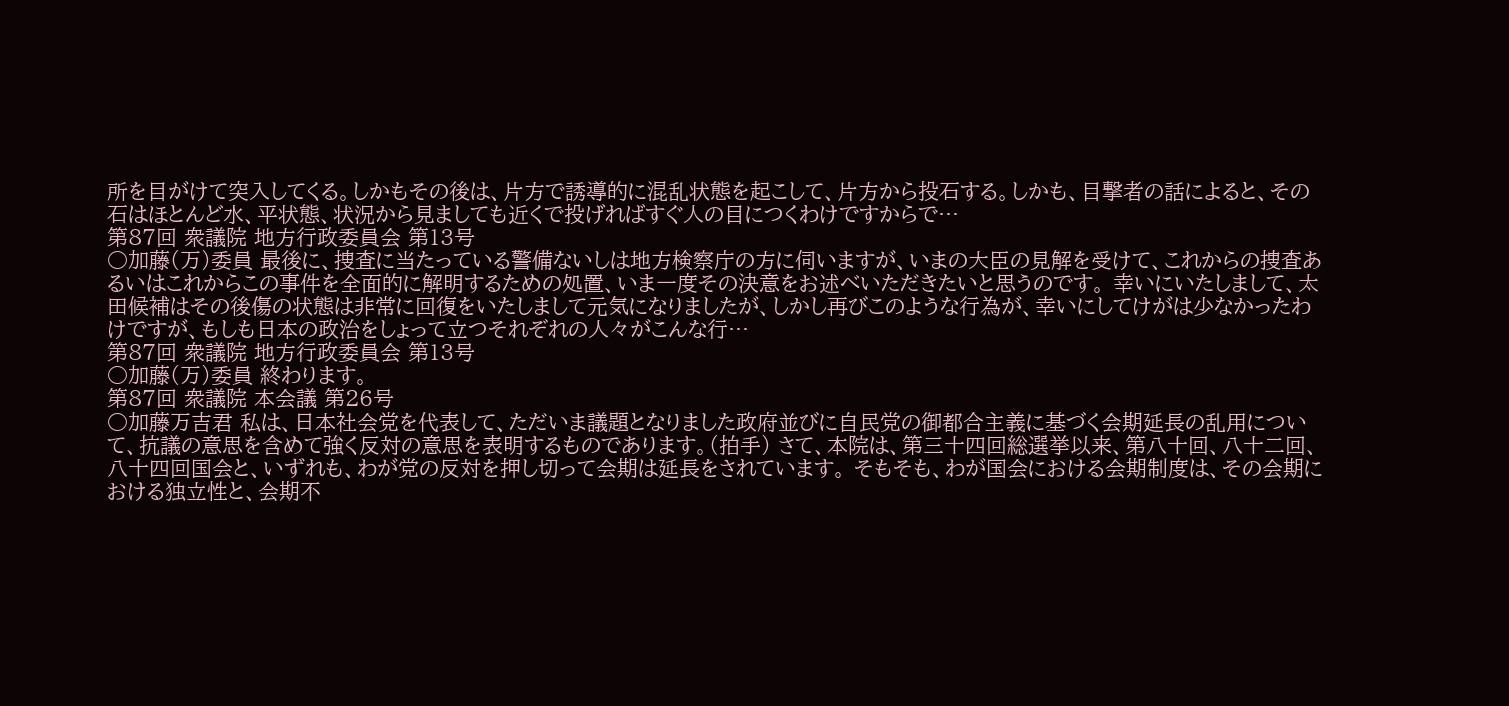所を目がけて突入してくる。しかもその後は、片方で誘導的に混乱状態を起こして、片方から投石する。しかも、目撃者の話によると、その石はほとんど水、平状態、状況から見ましても近くで投げればすぐ人の目につくわけですからで…
第87回 衆議院 地方行政委員会 第13号
○加藤(万)委員 最後に、捜査に当たっている警備ないしは地方検察庁の方に伺いますが、いまの大臣の見解を受けて、これからの捜査あるいはこれからこの事件を全面的に解明するための処置、いま一度その決意をお述べいただきたいと思うのです。 幸いにいたしまして、太田候補はその後傷の状態は非常に回復をいたしまして元気になりましたが、しかし再びこのような行為が、幸いにしてけがは少なかったわけですが、もしも日本の政治をしょって立つそれぞれの人々がこんな行…
第87回 衆議院 地方行政委員会 第13号
○加藤(万)委員 終わります。
第87回 衆議院 本会議 第26号
○加藤万吉君 私は、日本社会党を代表して、ただいま議題となりました政府並びに自民党の御都合主義に基づく会期延長の乱用について、抗議の意思を含めて強く反対の意思を表明するものであります。(拍手) さて、本院は、第三十四回総選挙以来、第八十回、八十二回、八十四回国会と、いずれも、わが党の反対を押し切って会期は延長をされています。 そもそも、わが国会における会期制度は、その会期における独立性と、会期不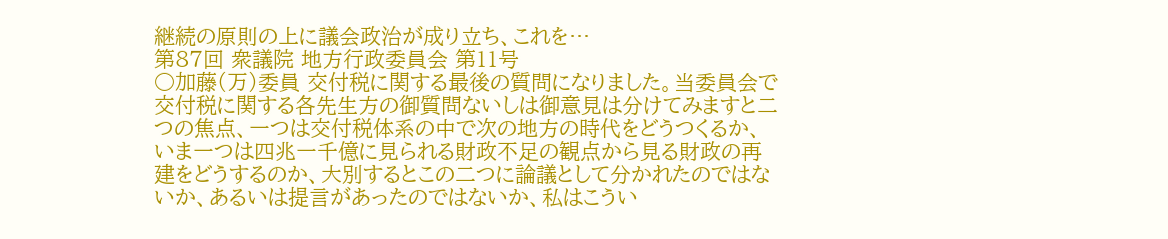継続の原則の上に議会政治が成り立ち、これを…
第87回 衆議院 地方行政委員会 第11号
○加藤(万)委員 交付税に関する最後の質問になりました。当委員会で交付税に関する各先生方の御質問ないしは御意見は分けてみますと二つの焦点、一つは交付税体系の中で次の地方の時代をどうつくるか、いま一つは四兆一千億に見られる財政不足の観点から見る財政の再建をどうするのか、大別するとこの二つに論議として分かれたのではないか、あるいは提言があったのではないか、私はこうい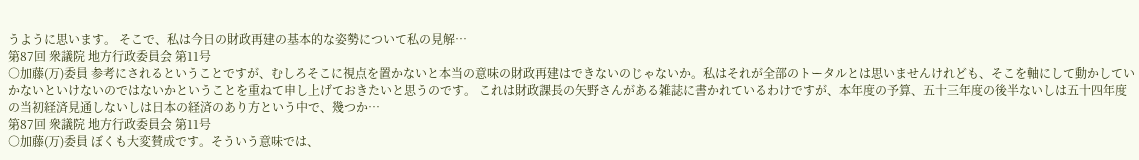うように思います。 そこで、私は今日の財政再建の基本的な姿勢について私の見解…
第87回 衆議院 地方行政委員会 第11号
○加藤(万)委員 参考にされるということですが、むしろそこに視点を置かないと本当の意味の財政再建はできないのじゃないか。私はそれが全部のトータルとは思いませんけれども、そこを軸にして動かしていかないといけないのではないかということを重ねて申し上げておきたいと思うのです。 これは財政課長の矢野さんがある雑誌に書かれているわけですが、本年度の予算、五十三年度の後半ないしは五十四年度の当初経済見通しないしは日本の経済のあり方という中で、幾つか…
第87回 衆議院 地方行政委員会 第11号
○加藤(万)委員 ぼくも大変賛成です。そういう意味では、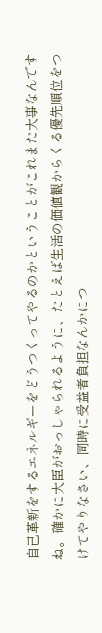自己革新をするエネルギーをどうつくってやるのかということがこれまた大事なんですね。確かに大臣がおっしゃられるように、たとえば生活の価値観からくる優先順位をつけてやりなさい、同時に受益者負担なんかにつ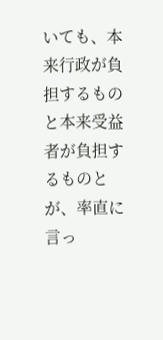いても、本来行政が負担するものと本来受益者が負担するものとが、率直に言っ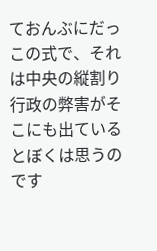ておんぶにだっこの式で、それは中央の縦割り行政の弊害がそこにも出ているとぼくは思うのです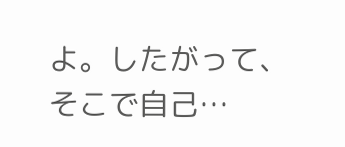よ。したがって、そこで自己…